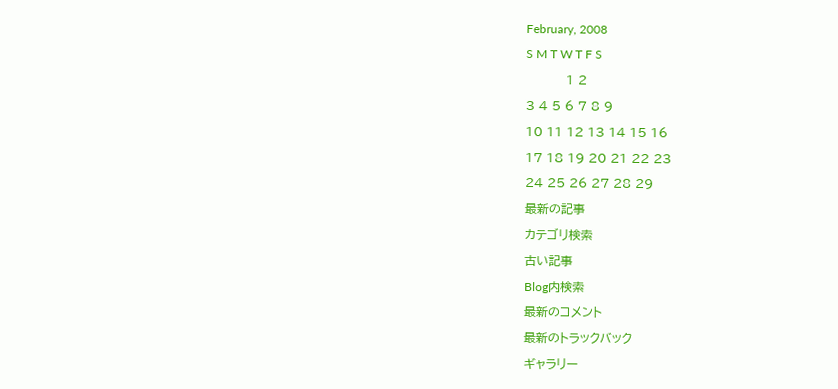February, 2008
S M T W T F S
          1 2
3 4 5 6 7 8 9
10 11 12 13 14 15 16
17 18 19 20 21 22 23
24 25 26 27 28 29
最新の記事
カテゴリ検索
古い記事
Blog内検索
最新のコメント
最新のトラックバック
ギャラリー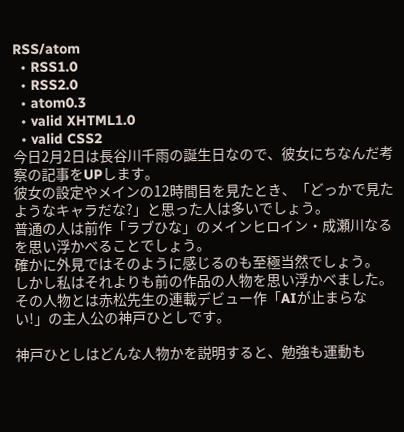RSS/atom
  • RSS1.0
  • RSS2.0
  • atom0.3
  • valid XHTML1.0
  • valid CSS2
今日2月2日は長谷川千雨の誕生日なので、彼女にちなんだ考察の記事をUPします。
彼女の設定やメインの12時間目を見たとき、「どっかで見たようなキャラだな?」と思った人は多いでしょう。
普通の人は前作「ラブひな」のメインヒロイン・成瀬川なるを思い浮かべることでしょう。
確かに外見ではそのように感じるのも至極当然でしょう。
しかし私はそれよりも前の作品の人物を思い浮かべました。
その人物とは赤松先生の連載デビュー作「AIが止まらない!」の主人公の神戸ひとしです。

神戸ひとしはどんな人物かを説明すると、勉強も運動も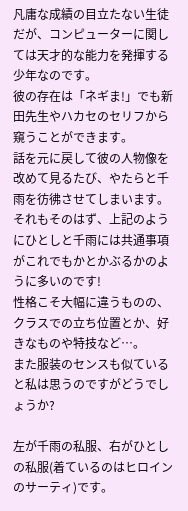凡庸な成績の目立たない生徒だが、コンピューターに関しては天才的な能力を発揮する少年なのです。
彼の存在は「ネギま!」でも新田先生やハカセのセリフから窺うことができます。
話を元に戻して彼の人物像を改めて見るたび、やたらと千雨を彷彿させてしまいます。
それもそのはず、上記のようにひとしと千雨には共通事項がこれでもかとかぶるかのように多いのです!
性格こそ大幅に違うものの、クラスでの立ち位置とか、好きなものや特技など…。
また服装のセンスも似ていると私は思うのですがどうでしょうか?

左が千雨の私服、右がひとしの私服(着ているのはヒロインのサーティ)です。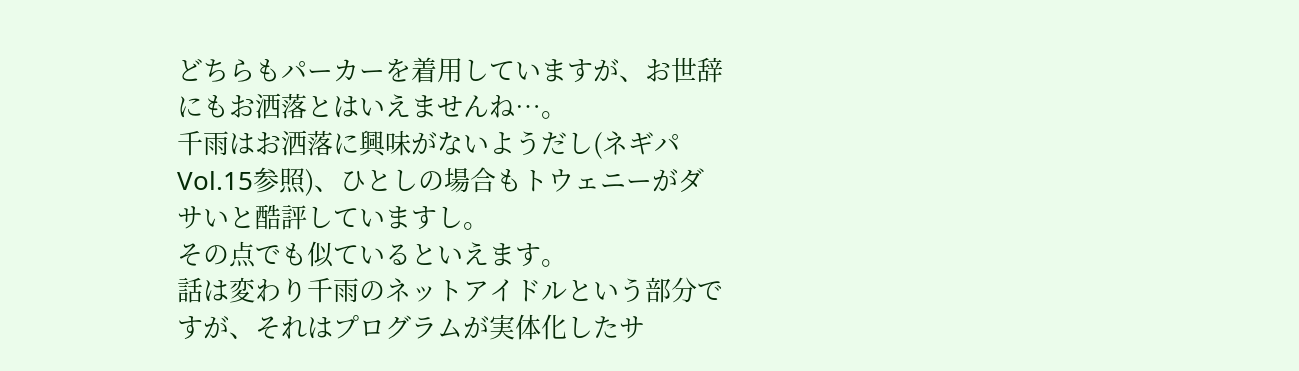どちらもパーカーを着用していますが、お世辞にもお洒落とはいえませんね…。
千雨はお洒落に興味がないようだし(ネギパVol.15参照)、ひとしの場合もトウェニーがダサいと酷評していますし。
その点でも似ているといえます。
話は変わり千雨のネットアイドルという部分ですが、それはプログラムが実体化したサ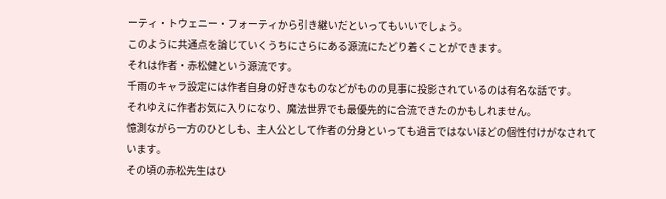ーティ・トウェニー・フォーティから引き継いだといってもいいでしょう。
このように共通点を論じていくうちにさらにある源流にたどり着くことができます。
それは作者・赤松健という源流です。
千雨のキャラ設定には作者自身の好きなものなどがものの見事に投影されているのは有名な話です。
それゆえに作者お気に入りになり、魔法世界でも最優先的に合流できたのかもしれません。
憶測ながら一方のひとしも、主人公として作者の分身といっても過言ではないほどの個性付けがなされています。
その頃の赤松先生はひ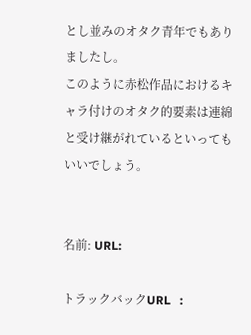とし並みのオタク青年でもありましたし。
このように赤松作品におけるキャラ付けのオタク的要素は連綿と受け継がれているといってもいいでしょう。


名前: URL:

トラックバックURL   :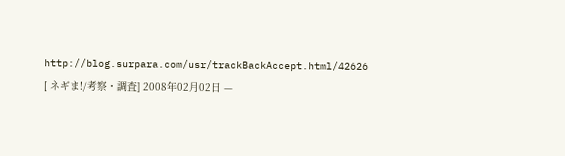http://blog.surpara.com/usr/trackBackAccept.html/42626
[ ネギま!/考察・調査] 2008年02月02日 —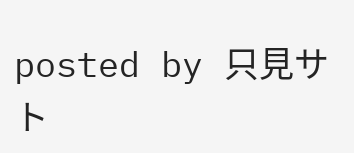posted by 只見サト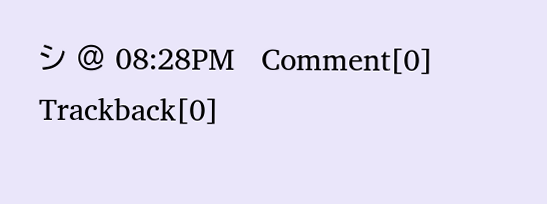シ @ 08:28PM   Comment[0]  Trackback[0]